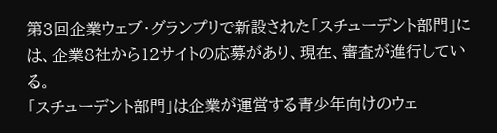第3回企業ウェブ・グランプリで新設された「スチューデント部門」には、企業8社から12サイトの応募があり、現在、審査が進行している。
「スチューデント部門」は企業が運営する青少年向けのウェ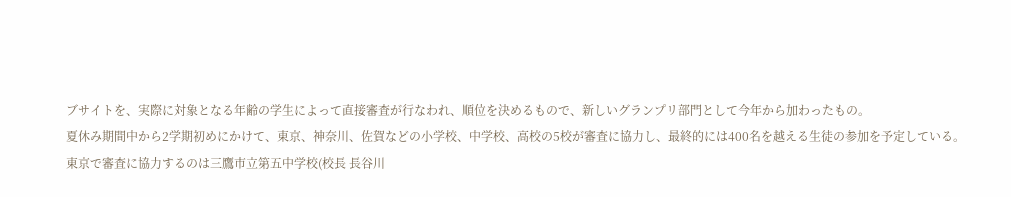ブサイトを、実際に対象となる年齢の学生によって直接審査が行なわれ、順位を決めるもので、新しいグランプリ部門として今年から加わったもの。
夏休み期間中から2学期初めにかけて、東京、神奈川、佐賀などの小学校、中学校、高校の5校が審査に協力し、最終的には400名を越える生徒の参加を予定している。
東京で審査に協力するのは三鷹市立第五中学校(校長 長谷川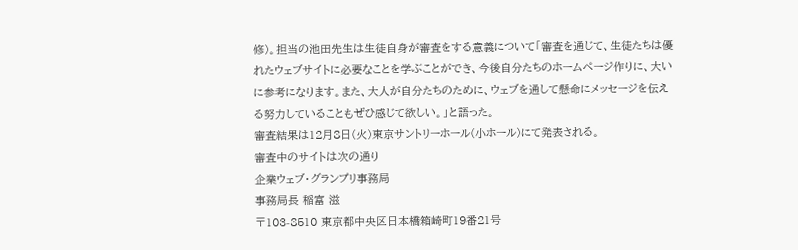修)。担当の池田先生は生徒自身が審査をする意義について「審査を通じて、生徒たちは優れたウェブサイトに必要なことを学ぶことができ、今後自分たちのホームページ作りに、大いに参考になります。また、大人が自分たちのために、ウェブを通して懸命にメッセージを伝える努力していることもぜひ感じて欲しい。」と語った。
審査結果は12月8日(火)東京サントリーホール(小ホール)にて発表される。
審査中のサイトは次の通り
企業ウェブ・グランプリ事務局
事務局長 稲富 滋
〒103-8510 東京都中央区日本橋箱崎町19番21号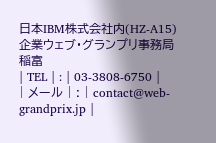日本IBM株式会社内(HZ-A15)
企業ウェブ・グランプリ事務局 稲富
| TEL | : | 03-3808-6750 |
| メール | : | contact@web-grandprix.jp |